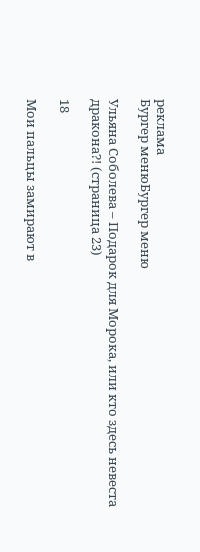реклама
Бургер менюБургер меню

Ульяна Соболева – Подарок для Морока, или кто здесь невеста дракона?! (страница 23)

18

Мои пальцы замирают в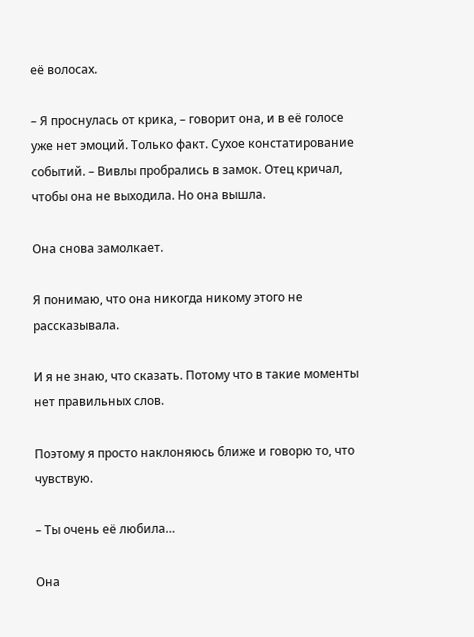её волосах.

– Я проснулась от крика, – говорит она, и в её голосе уже нет эмоций. Только факт. Сухое констатирование событий. – Вивлы пробрались в замок. Отец кричал, чтобы она не выходила. Но она вышла.

Она снова замолкает.

Я понимаю, что она никогда никому этого не рассказывала.

И я не знаю, что сказать. Потому что в такие моменты нет правильных слов.

Поэтому я просто наклоняюсь ближе и говорю то, что чувствую.

– Ты очень её любила…

Она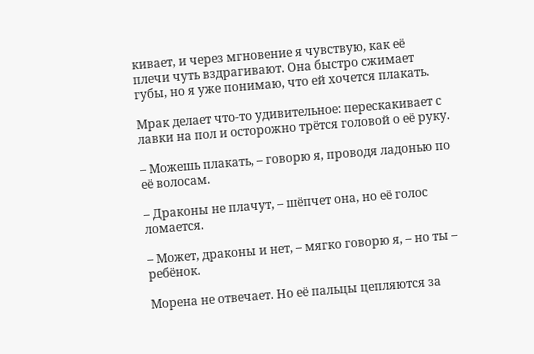кивает, и через мгновение я чувствую, как её плечи чуть вздрагивают. Она быстро сжимает губы, но я уже понимаю, что ей хочется плакать.

Мрак делает что-то удивительное: перескакивает с лавки на пол и осторожно трётся головой о её руку.

– Можешь плакать, – говорю я, проводя ладонью по её волосам.

– Драконы не плачут, – шёпчет она, но её голос ломается.

– Может, драконы и нет, – мягко говорю я, – но ты – ребёнок.

Морена не отвечает. Но её пальцы цепляются за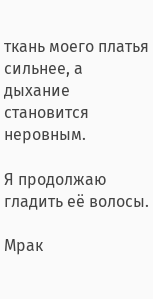ткань моего платья сильнее, а дыхание становится неровным.

Я продолжаю гладить её волосы.

Мрак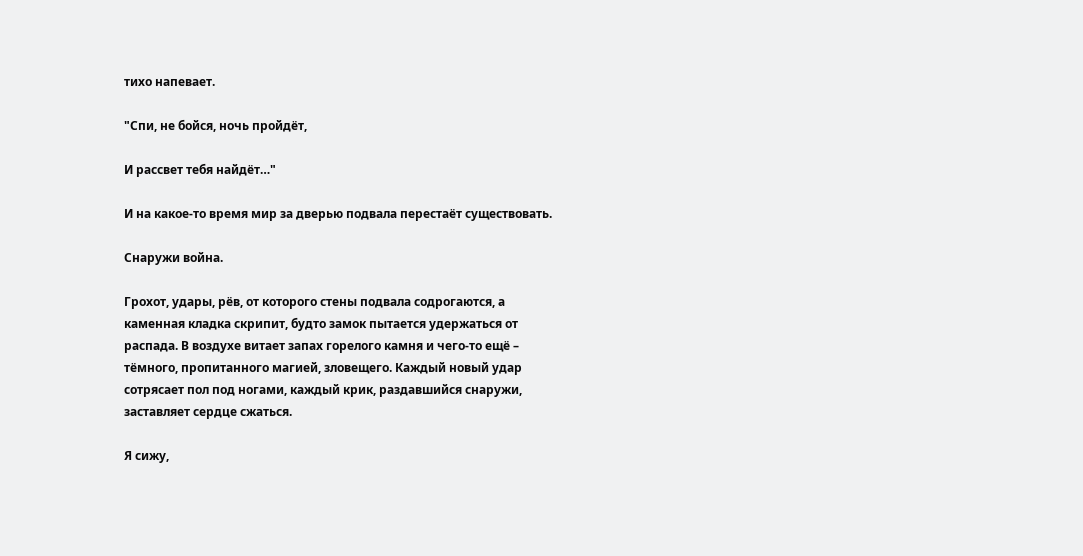тихо напевает.

"Спи, не бойся, ночь пройдёт,

И рассвет тебя найдёт…"

И на какое-то время мир за дверью подвала перестаёт существовать.

Снаружи война.

Грохот, удары, рёв, от которого стены подвала содрогаются, а каменная кладка скрипит, будто замок пытается удержаться от распада. В воздухе витает запах горелого камня и чего-то ещё – тёмного, пропитанного магией, зловещего. Каждый новый удар сотрясает пол под ногами, каждый крик, раздавшийся снаружи, заставляет сердце сжаться.

Я сижу,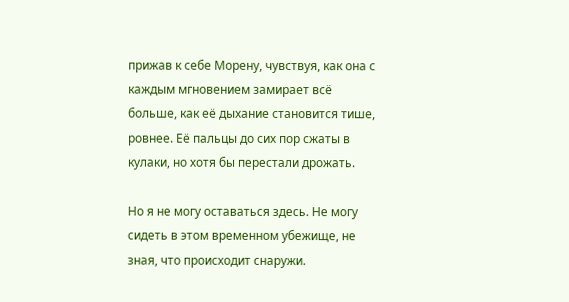прижав к себе Морену, чувствуя, как она с каждым мгновением замирает всё больше, как её дыхание становится тише, ровнее. Её пальцы до сих пор сжаты в кулаки, но хотя бы перестали дрожать.

Но я не могу оставаться здесь. Не могу сидеть в этом временном убежище, не зная, что происходит снаружи.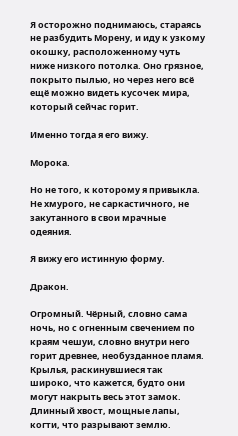Я осторожно поднимаюсь, стараясь не разбудить Морену, и иду к узкому окошку, расположенному чуть ниже низкого потолка. Оно грязное, покрыто пылью, но через него всё ещё можно видеть кусочек мира, который сейчас горит.

Именно тогда я его вижу.

Морока.

Но не того, к которому я привыкла. Не хмурого, не саркастичного, не закутанного в свои мрачные одеяния.

Я вижу его истинную форму.

Дракон.

Огромный. Чёрный, словно сама ночь, но с огненным свечением по краям чешуи, словно внутри него горит древнее, необузданное пламя. Крылья, раскинувшиеся так широко, что кажется, будто они могут накрыть весь этот замок. Длинный хвост, мощные лапы, когти, что разрывают землю.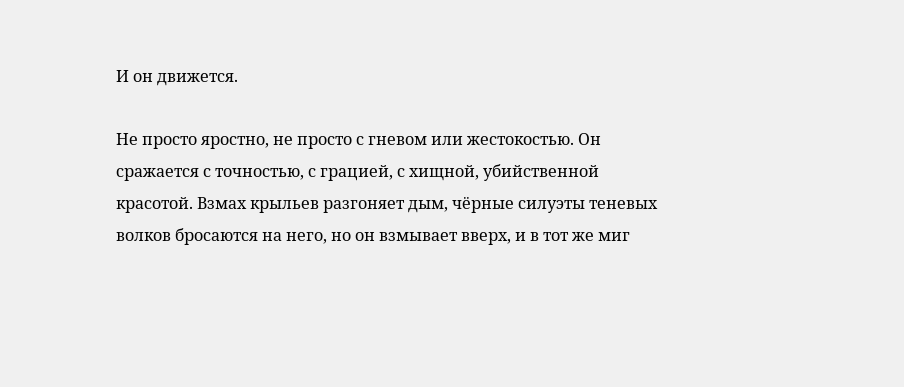И он движется.

Не просто яростно, не просто с гневом или жестокостью. Он сражается с точностью, с грацией, с хищной, убийственной красотой. Взмах крыльев разгоняет дым, чёрные силуэты теневых волков бросаются на него, но он взмывает вверх, и в тот же миг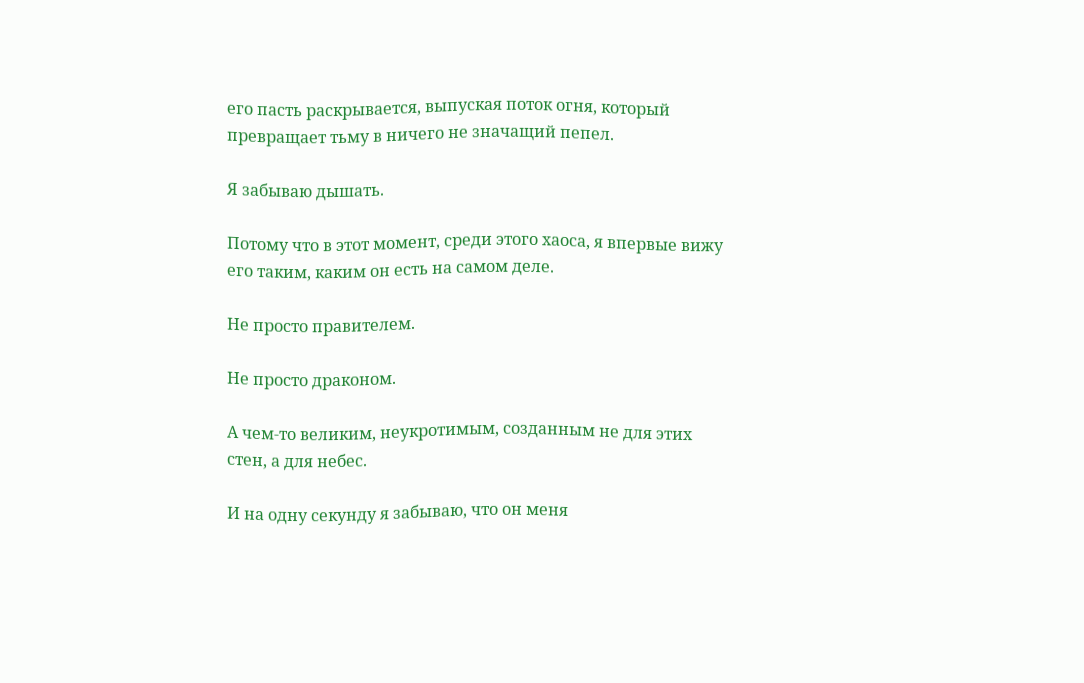его пасть раскрывается, выпуская поток огня, который превращает тьму в ничего не значащий пепел.

Я забываю дышать.

Потому что в этот момент, среди этого хаоса, я впервые вижу его таким, каким он есть на самом деле.

Не просто правителем.

Не просто драконом.

А чем-то великим, неукротимым, созданным не для этих стен, а для небес.

И на одну секунду я забываю, что он меня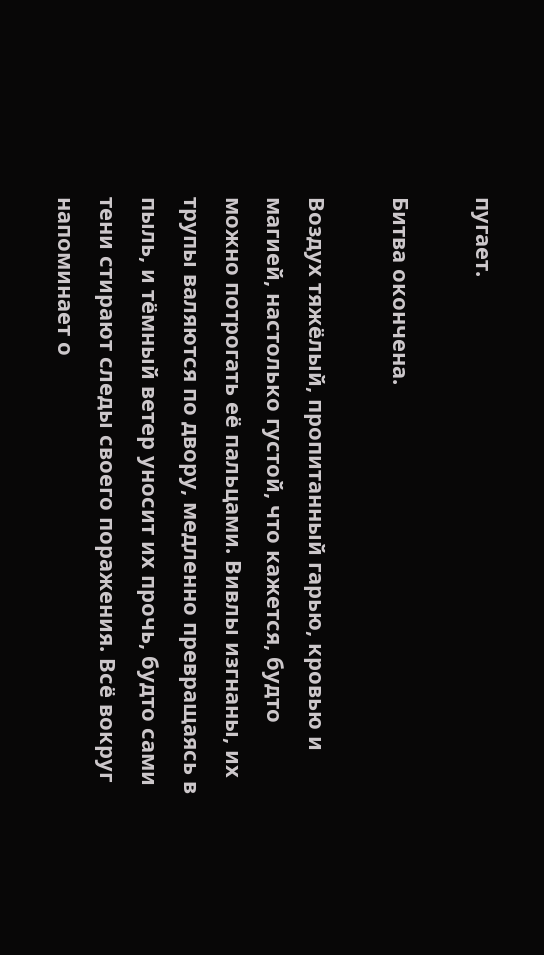пугает.

Битва окончена.

Воздух тяжёлый, пропитанный гарью, кровью и магией, настолько густой, что кажется, будто можно потрогать её пальцами. Вивлы изгнаны, их трупы валяются по двору, медленно превращаясь в пыль, и тёмный ветер уносит их прочь, будто сами тени стирают следы своего поражения. Всё вокруг напоминает о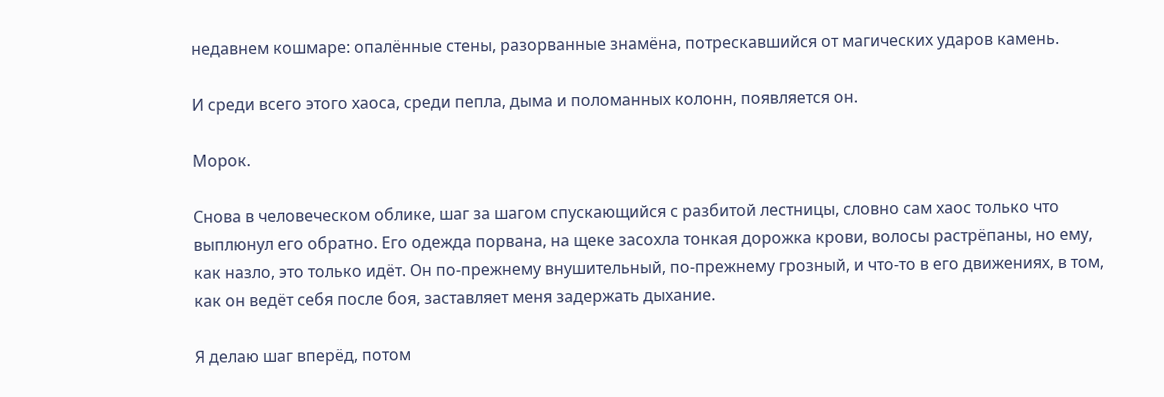недавнем кошмаре: опалённые стены, разорванные знамёна, потрескавшийся от магических ударов камень.

И среди всего этого хаоса, среди пепла, дыма и поломанных колонн, появляется он.

Морок.

Снова в человеческом облике, шаг за шагом спускающийся с разбитой лестницы, словно сам хаос только что выплюнул его обратно. Его одежда порвана, на щеке засохла тонкая дорожка крови, волосы растрёпаны, но ему, как назло, это только идёт. Он по-прежнему внушительный, по-прежнему грозный, и что-то в его движениях, в том, как он ведёт себя после боя, заставляет меня задержать дыхание.

Я делаю шаг вперёд, потом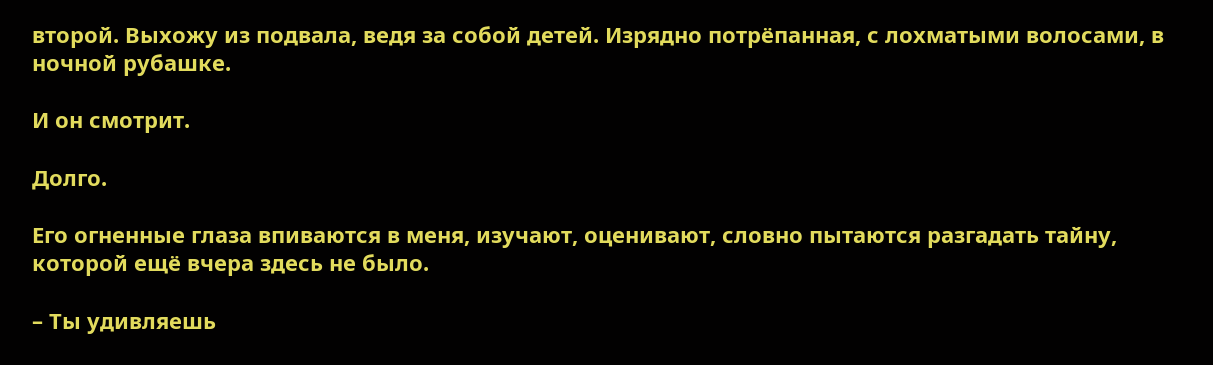второй. Выхожу из подвала, ведя за собой детей. Изрядно потрёпанная, с лохматыми волосами, в ночной рубашке.

И он смотрит.

Долго.

Его огненные глаза впиваются в меня, изучают, оценивают, словно пытаются разгадать тайну, которой ещё вчера здесь не было.

– Ты удивляешь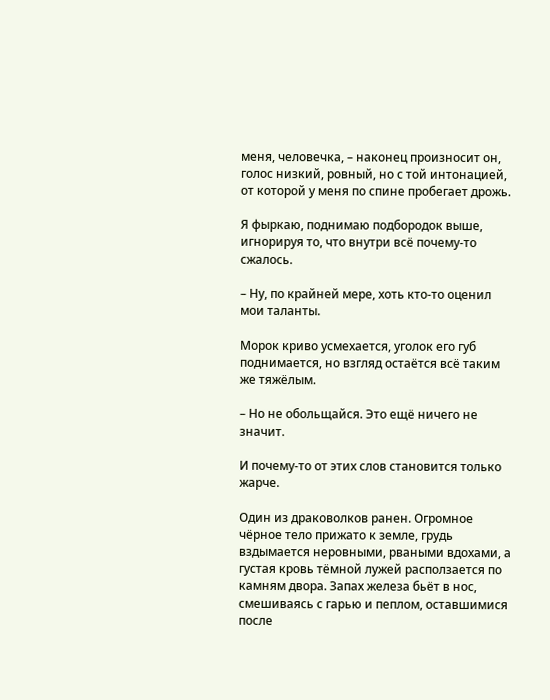меня, человечка, – наконец произносит он, голос низкий, ровный, но с той интонацией, от которой у меня по спине пробегает дрожь.

Я фыркаю, поднимаю подбородок выше, игнорируя то, что внутри всё почему-то сжалось.

– Ну, по крайней мере, хоть кто-то оценил мои таланты.

Морок криво усмехается, уголок его губ поднимается, но взгляд остаётся всё таким же тяжёлым.

– Но не обольщайся. Это ещё ничего не значит.

И почему-то от этих слов становится только жарче.

Один из драковолков ранен. Огромное чёрное тело прижато к земле, грудь вздымается неровными, рваными вдохами, а густая кровь тёмной лужей расползается по камням двора. Запах железа бьёт в нос, смешиваясь с гарью и пеплом, оставшимися после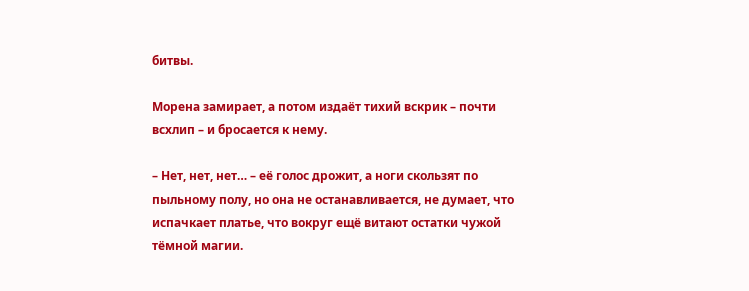битвы.

Морена замирает, а потом издаёт тихий вскрик – почти всхлип – и бросается к нему.

– Нет, нет, нет… – её голос дрожит, а ноги скользят по пыльному полу, но она не останавливается, не думает, что испачкает платье, что вокруг ещё витают остатки чужой тёмной магии.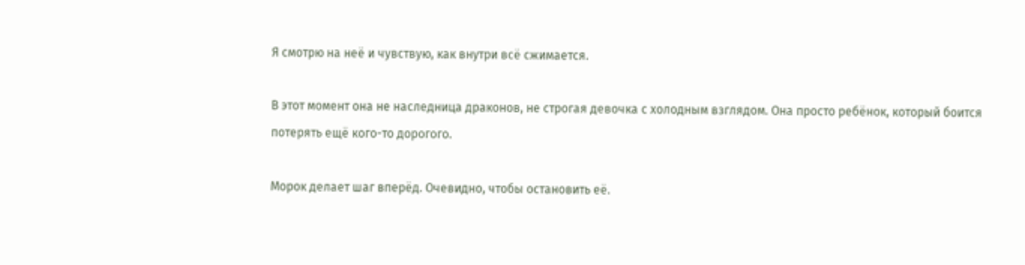Я смотрю на неё и чувствую, как внутри всё сжимается.

В этот момент она не наследница драконов, не строгая девочка с холодным взглядом. Она просто ребёнок, который боится потерять ещё кого-то дорогого.

Морок делает шаг вперёд. Очевидно, чтобы остановить её.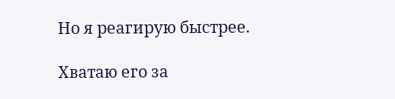Но я реагирую быстрее.

Хватаю его за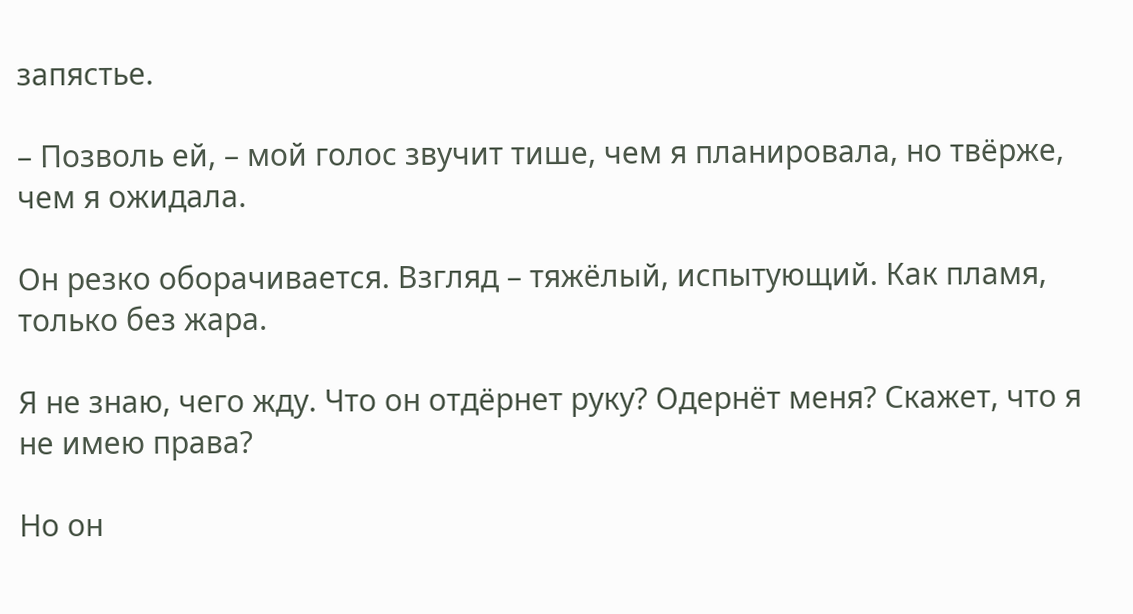запястье.

– Позволь ей, – мой голос звучит тише, чем я планировала, но твёрже, чем я ожидала.

Он резко оборачивается. Взгляд – тяжёлый, испытующий. Как пламя, только без жара.

Я не знаю, чего жду. Что он отдёрнет руку? Одернёт меня? Скажет, что я не имею права?

Но он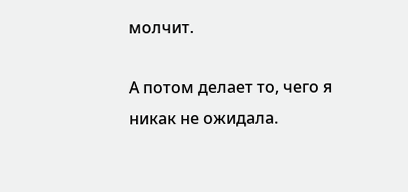молчит.

А потом делает то, чего я никак не ожидала.